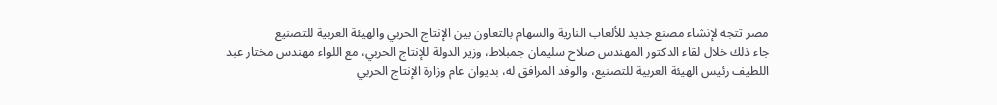مصر تتجه لإنشاء مصنع جديد للألعاب النارية والسهام بالتعاون بين الإنتاج الحربي والهيئة العربية للتصنيع
جاء ذلك خلال لقاء الدكتور المهندس صلاح سليمان جمبلاط، وزير الدولة للإنتاج الحربي، مع اللواء مهندس مختار عبد اللطيف رئيس الهيئة العربية للتصنيع، والوفد المرافق له، بديوان عام وزارة الإنتاج الحربي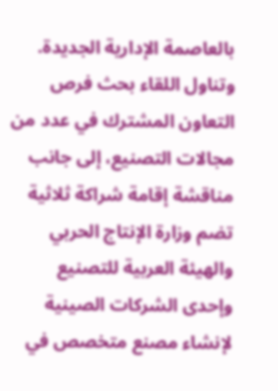بالعاصمة الإدارية الجديدة.
وتناول اللقاء بحث فرص التعاون المشترك في عدد من مجالات التصنيع، إلى جانب مناقشة إقامة شراكة ثلاثية تضم وزارة الإنتاج الحربي والهيئة العربية للتصنيع وإحدى الشركات الصينية لإنشاء مصنع متخصص في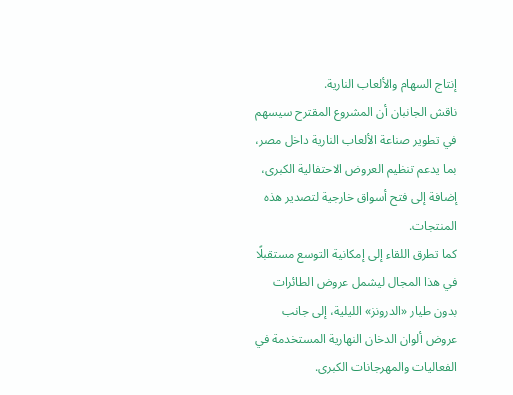إنتاج السهام والألعاب النارية.
ناقش الجانبان أن المشروع المقترح سيسهم في تطوير صناعة الألعاب النارية داخل مصر، بما يدعم تنظيم العروض الاحتفالية الكبرى، إضافة إلى فتح أسواق خارجية لتصدير هذه المنتجات.
كما تطرق اللقاء إلى إمكانية التوسع مستقبلًا في هذا المجال ليشمل عروض الطائرات بدون طيار «الدرونز» الليلية، إلى جانب عروض ألوان الدخان النهارية المستخدمة في الفعاليات والمهرجانات الكبرى.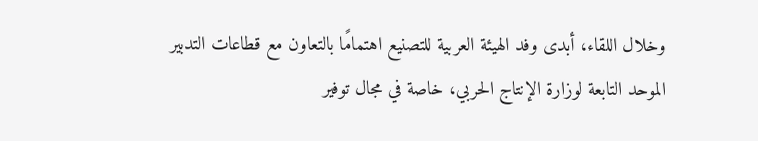وخلال اللقاء، أبدى وفد الهيئة العربية للتصنيع اهتمامًا بالتعاون مع قطاعات التدبير الموحد التابعة لوزارة الإنتاج الحربي، خاصة في مجال توفير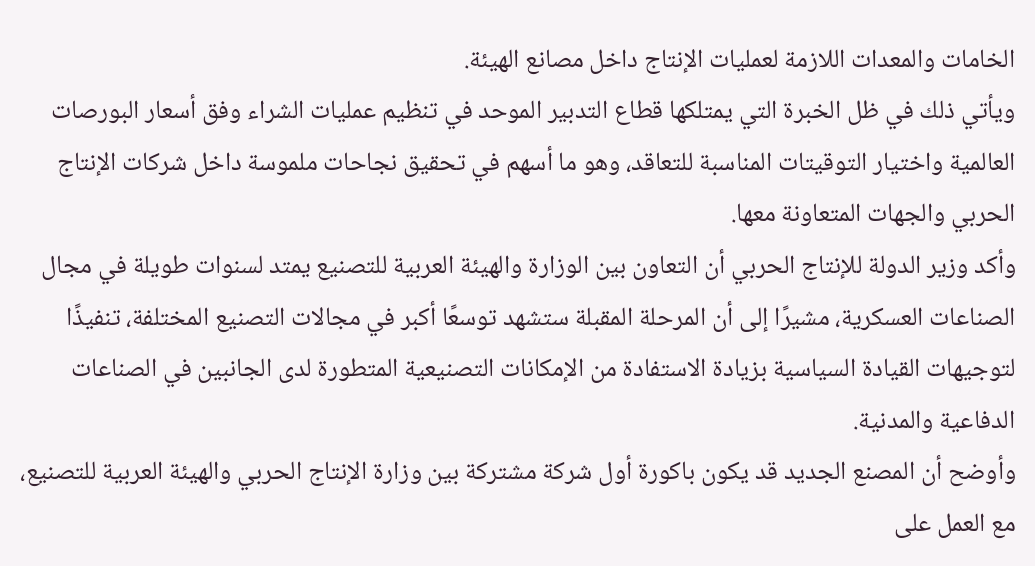الخامات والمعدات اللازمة لعمليات الإنتاج داخل مصانع الهيئة.
ويأتي ذلك في ظل الخبرة التي يمتلكها قطاع التدبير الموحد في تنظيم عمليات الشراء وفق أسعار البورصات العالمية واختيار التوقيتات المناسبة للتعاقد، وهو ما أسهم في تحقيق نجاحات ملموسة داخل شركات الإنتاج الحربي والجهات المتعاونة معها.
وأكد وزير الدولة للإنتاج الحربي أن التعاون بين الوزارة والهيئة العربية للتصنيع يمتد لسنوات طويلة في مجال الصناعات العسكرية، مشيرًا إلى أن المرحلة المقبلة ستشهد توسعًا أكبر في مجالات التصنيع المختلفة، تنفيذًا لتوجيهات القيادة السياسية بزيادة الاستفادة من الإمكانات التصنيعية المتطورة لدى الجانبين في الصناعات الدفاعية والمدنية.
وأوضح أن المصنع الجديد قد يكون باكورة أول شركة مشتركة بين وزارة الإنتاج الحربي والهيئة العربية للتصنيع، مع العمل على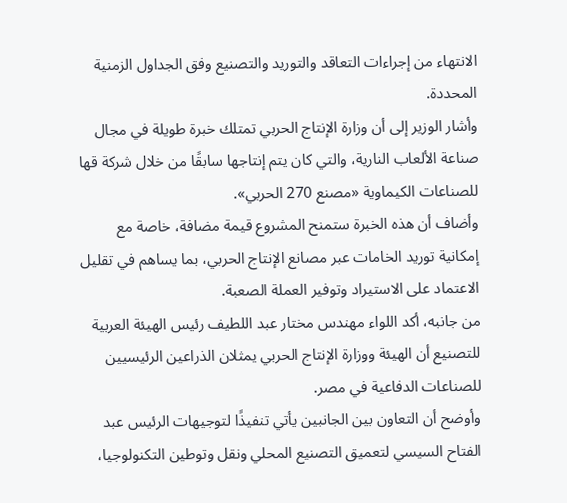الانتهاء من إجراءات التعاقد والتوريد والتصنيع وفق الجداول الزمنية المحددة.
وأشار الوزير إلى أن وزارة الإنتاج الحربي تمتلك خبرة طويلة في مجال صناعة الألعاب النارية، والتي كان يتم إنتاجها سابقًا من خلال شركة قها للصناعات الكيماوية «مصنع 270 الحربي».
وأضاف أن هذه الخبرة ستمنح المشروع قيمة مضافة، خاصة مع إمكانية توريد الخامات عبر مصانع الإنتاج الحربي، بما يساهم في تقليل الاعتماد على الاستيراد وتوفير العملة الصعبة.
من جانبه، أكد اللواء مهندس مختار عبد اللطيف رئيس الهيئة العربية للتصنيع أن الهيئة ووزارة الإنتاج الحربي يمثلان الذراعين الرئيسيين للصناعات الدفاعية في مصر.
وأوضح أن التعاون بين الجانبين يأتي تنفيذًا لتوجيهات الرئيس عبد الفتاح السيسي لتعميق التصنيع المحلي ونقل وتوطين التكنولوجيا،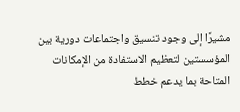مشيرًا إلى وجود تنسيق واجتماعات دورية بين المؤسستين لتعظيم الاستفادة من الإمكانات المتاحة بما يدعم خطط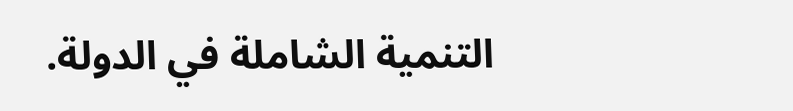التنمية الشاملة في الدولة.